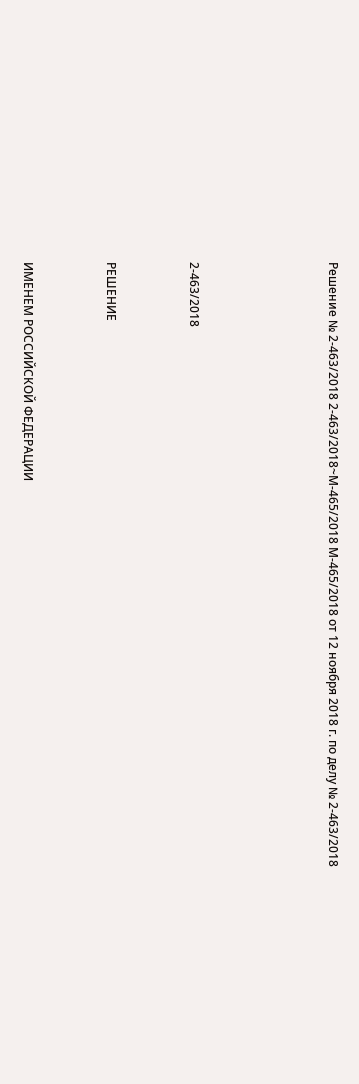Решение № 2-463/2018 2-463/2018~М-465/2018 М-465/2018 от 12 ноября 2018 г. по делу № 2-463/2018




2-463/2018


РЕШЕНИЕ


ИМЕНЕМ РОССИЙСКОЙ ФЕДЕРАЦИИ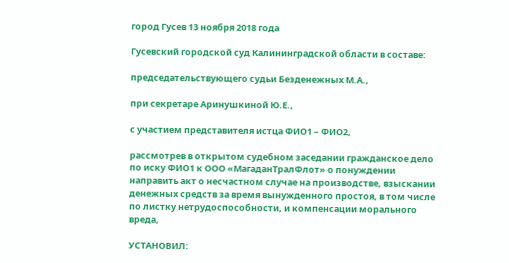город Гусев 13 ноября 2018 года

Гусевский городской суд Калининградской области в составе:

председательствующего судьи Безденежных М.А.,

при секретаре Аринушкиной Ю.Е.,

с участием представителя истца ФИО1 – ФИО2,

рассмотрев в открытом судебном заседании гражданское дело по иску ФИО1 к ООО «МагаданТралФлот» о понуждении направить акт о несчастном случае на производстве, взыскании денежных средств за время вынужденного простоя, в том числе по листку нетрудоспособности, и компенсации морального вреда,

УСТАНОВИЛ: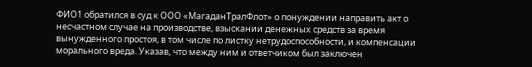ФИО1 обратился в суд к ООО «МагаданТралФлот» о понуждении направить акт о несчастном случае на производстве, взыскании денежных средств за время вынужденного простоя, в том числе по листку нетрудоспособности, и компенсации морального вреда. Указав, что между ним и ответчиком был заключен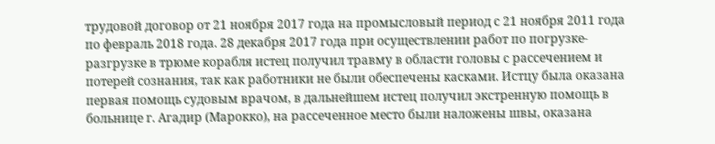трудовой договор от 21 ноября 2017 года на промысловый период с 21 ноября 2011 года по февраль 2018 года. 28 декабря 2017 года при осуществлении работ по погрузке-разгрузке в трюме корабля истец получил травму в области головы с рассечением и потерей сознания, так как работники не были обеспечены касками. Истцу была оказана первая помощь судовым врачом, в дальнейшем истец получил экстренную помощь в больнице г. Агадир (Марокко), на рассеченное место были наложены швы, оказана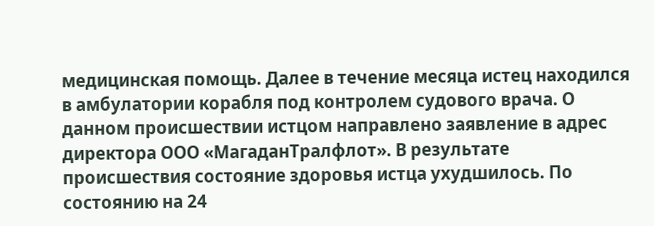медицинская помощь. Далее в течение месяца истец находился в амбулатории корабля под контролем судового врача. О данном происшествии истцом направлено заявление в адрес директора ООО «МагаданТралфлот». В результате происшествия состояние здоровья истца ухудшилось. По состоянию на 24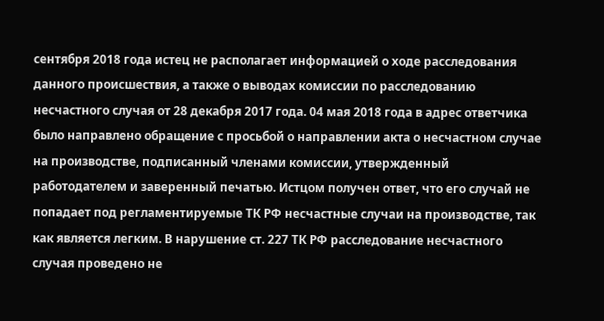сентября 2018 года истец не располагает информацией о ходе расследования данного происшествия, а также о выводах комиссии по расследованию несчастного случая от 28 декабря 2017 года. 04 мая 2018 года в адрес ответчика было направлено обращение с просьбой о направлении акта о несчастном случае на производстве, подписанный членами комиссии, утвержденный работодателем и заверенный печатью. Истцом получен ответ, что его случай не попадает под регламентируемые ТК РФ несчастные случаи на производстве, так как является легким. В нарушение ст. 227 ТК РФ расследование несчастного случая проведено не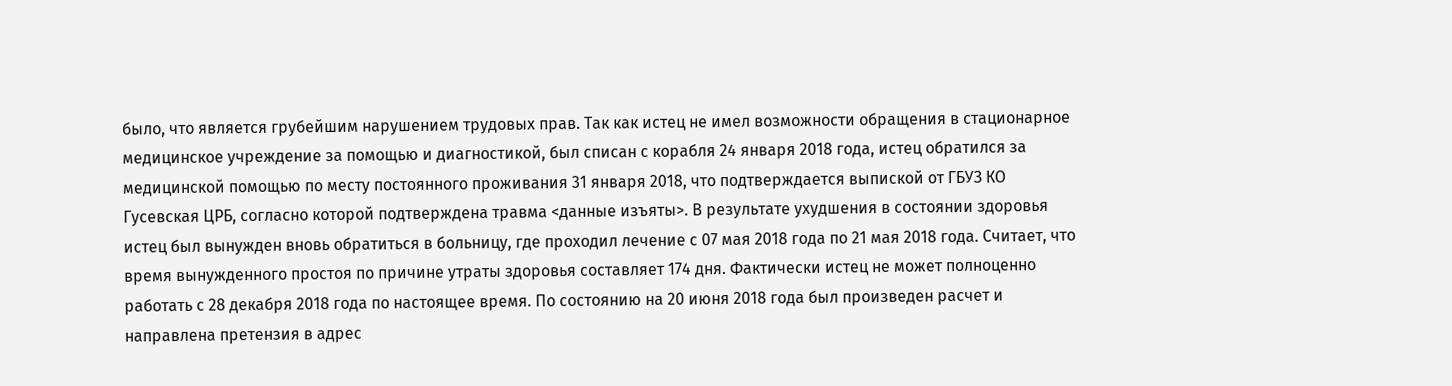было, что является грубейшим нарушением трудовых прав. Так как истец не имел возможности обращения в стационарное медицинское учреждение за помощью и диагностикой, был списан с корабля 24 января 2018 года, истец обратился за медицинской помощью по месту постоянного проживания 31 января 2018, что подтверждается выпиской от ГБУЗ КО Гусевская ЦРБ, согласно которой подтверждена травма <данные изъяты>. В результате ухудшения в состоянии здоровья истец был вынужден вновь обратиться в больницу, где проходил лечение с 07 мая 2018 года по 21 мая 2018 года. Считает, что время вынужденного простоя по причине утраты здоровья составляет 174 дня. Фактически истец не может полноценно работать с 28 декабря 2018 года по настоящее время. По состоянию на 20 июня 2018 года был произведен расчет и направлена претензия в адрес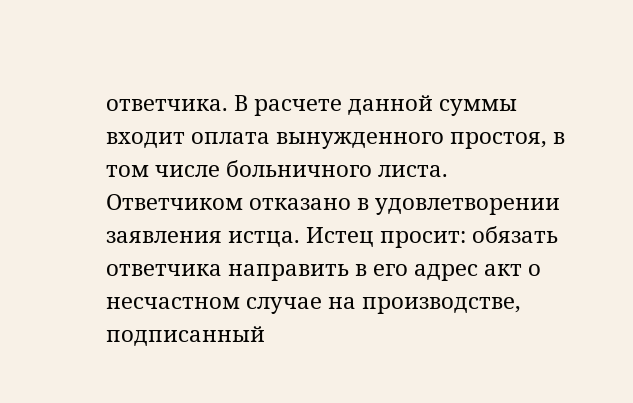ответчика. В расчете данной суммы входит оплата вынужденного простоя, в том числе больничного листа. Ответчиком отказано в удовлетворении заявления истца. Истец просит: обязать ответчика направить в его адрес акт о несчастном случае на производстве, подписанный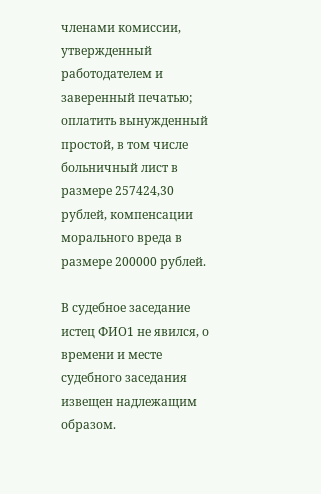членами комиссии, утвержденный работодателем и заверенный печатью; оплатить вынужденный простой, в том числе больничный лист в размере 257424,30 рублей, компенсации морального вреда в размере 200000 рублей.

В судебное заседание истец ФИО1 не явился, о времени и месте судебного заседания извещен надлежащим образом.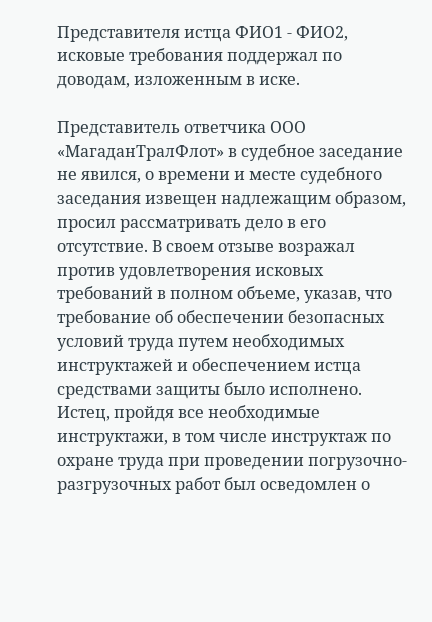Представителя истца ФИО1 - ФИО2, исковые требования поддержал по доводам, изложенным в иске.

Представитель ответчика ООО «МагаданТралФлот» в судебное заседание не явился, о времени и месте судебного заседания извещен надлежащим образом, просил рассматривать дело в его отсутствие. В своем отзыве возражал против удовлетворения исковых требований в полном объеме, указав, что требование об обеспечении безопасных условий труда путем необходимых инструктажей и обеспечением истца средствами защиты было исполнено. Истец, пройдя все необходимые инструктажи, в том числе инструктаж по охране труда при проведении погрузочно-разгрузочных работ был осведомлен о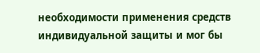необходимости применения средств индивидуальной защиты и мог бы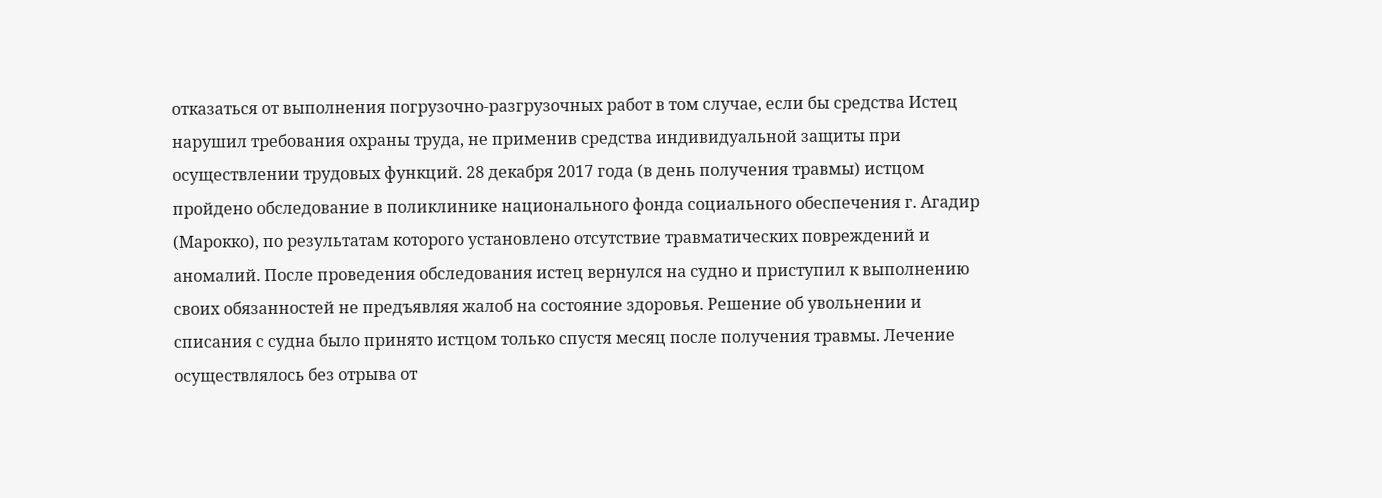отказаться от выполнения погрузочно-разгрузочных работ в том случае, если бы средства Истец нарушил требования охраны труда, не применив средства индивидуальной защиты при осуществлении трудовых функций. 28 декабря 2017 года (в день получения травмы) истцом пройдено обследование в поликлинике национального фонда социального обеспечения г. Агадир (Марокко), по результатам которого установлено отсутствие травматических повреждений и аномалий. После проведения обследования истец вернулся на судно и приступил к выполнению своих обязанностей не предъявляя жалоб на состояние здоровья. Решение об увольнении и списания с судна было принято истцом только спустя месяц после получения травмы. Лечение осуществлялось без отрыва от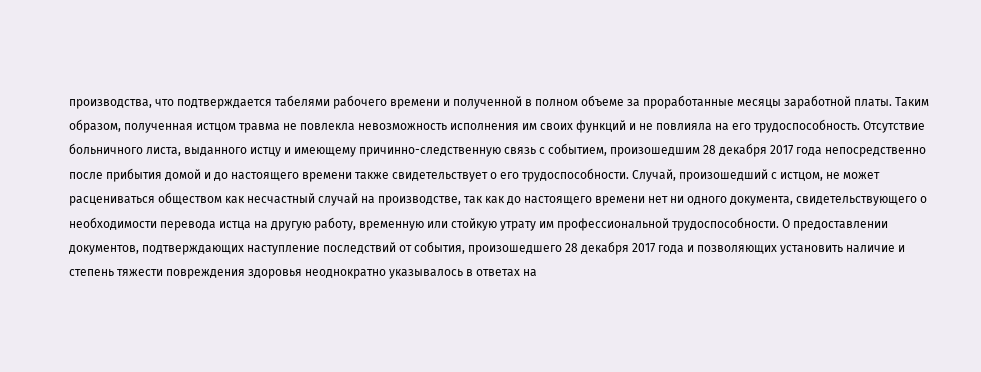производства, что подтверждается табелями рабочего времени и полученной в полном объеме за проработанные месяцы заработной платы. Таким образом, полученная истцом травма не повлекла невозможность исполнения им своих функций и не повлияла на его трудоспособность. Отсутствие больничного листа, выданного истцу и имеющему причинно-следственную связь с событием, произошедшим 28 декабря 2017 года непосредственно после прибытия домой и до настоящего времени также свидетельствует о его трудоспособности. Случай, произошедший с истцом, не может расцениваться обществом как несчастный случай на производстве, так как до настоящего времени нет ни одного документа, свидетельствующего о необходимости перевода истца на другую работу, временную или стойкую утрату им профессиональной трудоспособности. О предоставлении документов, подтверждающих наступление последствий от события, произошедшего 28 декабря 2017 года и позволяющих установить наличие и степень тяжести повреждения здоровья неоднократно указывалось в ответах на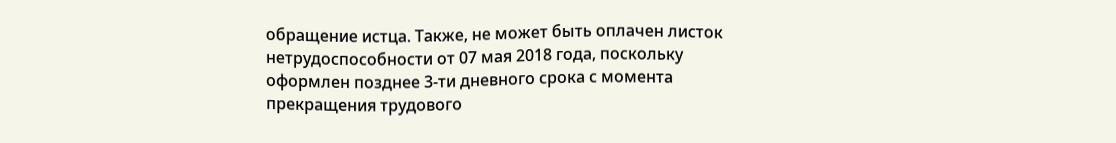обращение истца. Также, не может быть оплачен листок нетрудоспособности от 07 мая 2018 года, поскольку оформлен позднее 3-ти дневного срока с момента прекращения трудового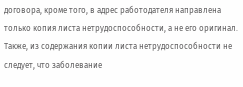договора, кроме того, в адрес работодателя направлена только копия листа нетрудоспособности, а не его оригинал. Также, из содержания копии листа нетрудоспособности не следует, что заболевание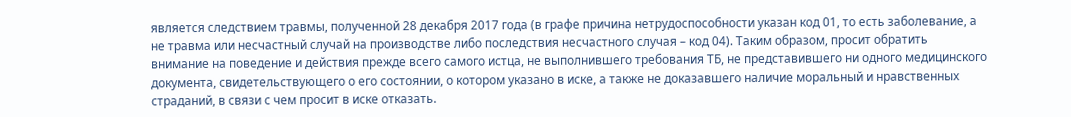является следствием травмы, полученной 28 декабря 2017 года (в графе причина нетрудоспособности указан код 01, то есть заболевание, а не травма или несчастный случай на производстве либо последствия несчастного случая – код 04). Таким образом, просит обратить внимание на поведение и действия прежде всего самого истца, не выполнившего требования ТБ, не представившего ни одного медицинского документа, свидетельствующего о его состоянии, о котором указано в иске, а также не доказавшего наличие моральный и нравственных страданий, в связи с чем просит в иске отказать.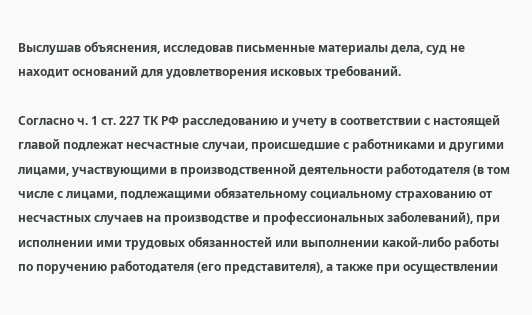Выслушав объяснения, исследовав письменные материалы дела, суд не находит оснований для удовлетворения исковых требований.

Согласно ч. 1 ст. 227 ТК РФ расследованию и учету в соответствии с настоящей главой подлежат несчастные случаи, происшедшие с работниками и другими лицами, участвующими в производственной деятельности работодателя (в том числе с лицами, подлежащими обязательному социальному страхованию от несчастных случаев на производстве и профессиональных заболеваний), при исполнении ими трудовых обязанностей или выполнении какой-либо работы по поручению работодателя (его представителя), а также при осуществлении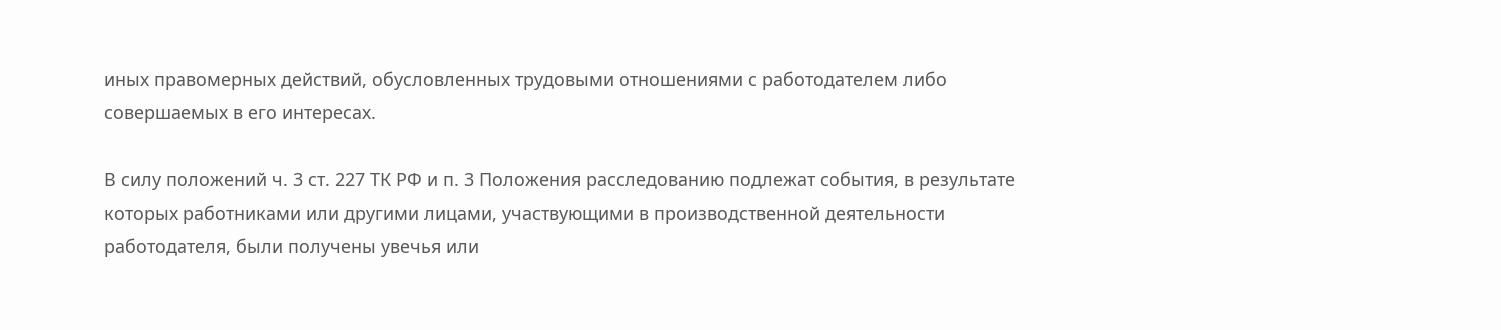иных правомерных действий, обусловленных трудовыми отношениями с работодателем либо совершаемых в его интересах.

В силу положений ч. 3 ст. 227 ТК РФ и п. 3 Положения расследованию подлежат события, в результате которых работниками или другими лицами, участвующими в производственной деятельности работодателя, были получены увечья или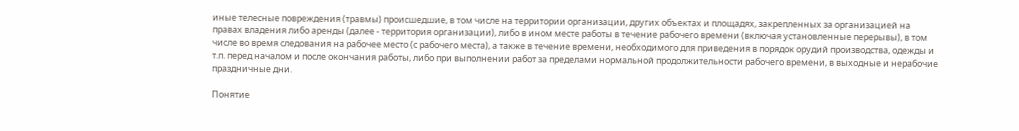иные телесные повреждения (травмы) происшедшие, в том числе на территории организации, других объектах и площадях, закрепленных за организацией на правах владения либо аренды (далее - территория организации), либо в ином месте работы в течение рабочего времени (включая установленные перерывы), в том числе во время следования на рабочее место (с рабочего места), а также в течение времени, необходимого для приведения в порядок орудий производства, одежды и т.п. перед началом и после окончания работы, либо при выполнении работ за пределами нормальной продолжительности рабочего времени, в выходные и нерабочие праздничные дни.

Понятие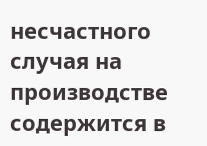несчастного случая на производстве содержится в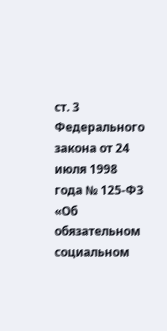ст. 3 Федерального закона от 24 июля 1998 года № 125-ФЗ «Об обязательном социальном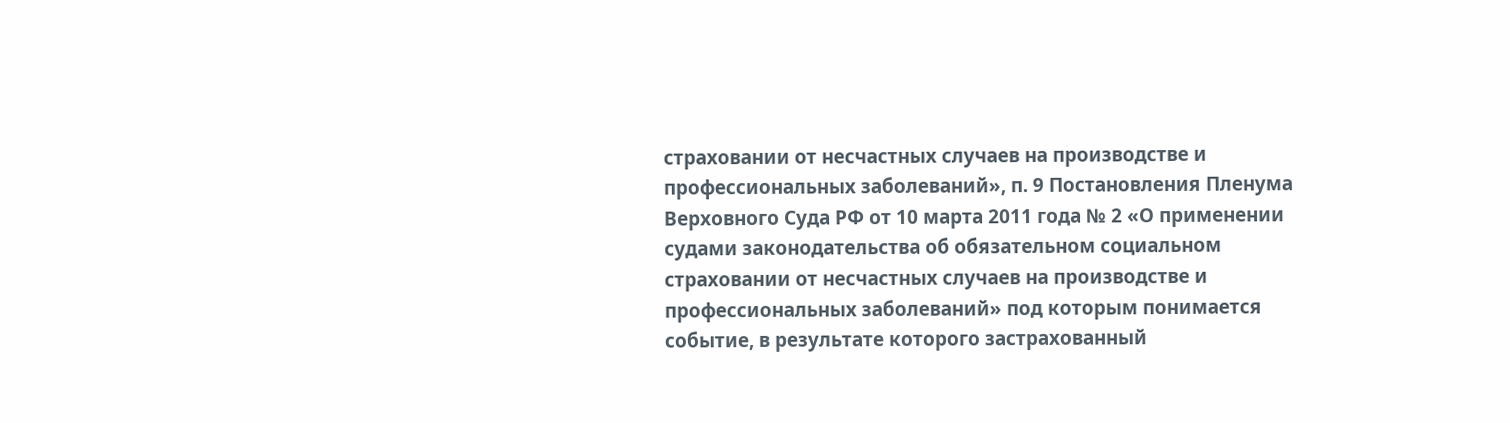страховании от несчастных случаев на производстве и профессиональных заболеваний», п. 9 Постановления Пленума Верховного Суда РФ от 10 марта 2011 года № 2 «О применении судами законодательства об обязательном социальном страховании от несчастных случаев на производстве и профессиональных заболеваний» под которым понимается событие, в результате которого застрахованный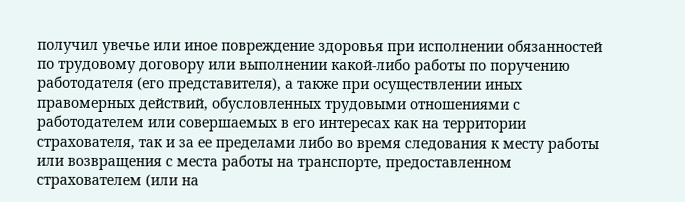получил увечье или иное повреждение здоровья при исполнении обязанностей по трудовому договору или выполнении какой-либо работы по поручению работодателя (его представителя), а также при осуществлении иных правомерных действий, обусловленных трудовыми отношениями с работодателем или совершаемых в его интересах как на территории страхователя, так и за ее пределами либо во время следования к месту работы или возвращения с места работы на транспорте, предоставленном страхователем (или на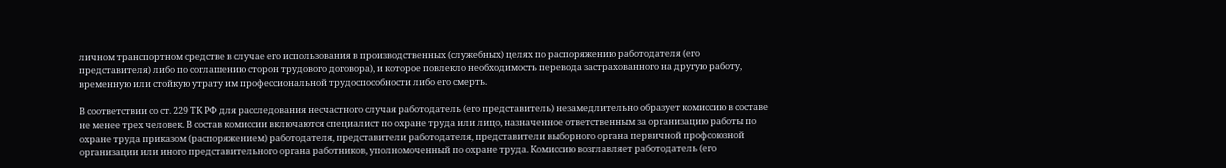личном транспортном средстве в случае его использования в производственных (служебных) целях по распоряжению работодателя (его представителя) либо по соглашению сторон трудового договора), и которое повлекло необходимость перевода застрахованного на другую работу, временную или стойкую утрату им профессиональной трудоспособности либо его смерть.

В соответствии со ст. 229 ТК РФ для расследования несчастного случая работодатель (его представитель) незамедлительно образует комиссию в составе не менее трех человек. В состав комиссии включаются специалист по охране труда или лицо, назначенное ответственным за организацию работы по охране труда приказом (распоряжением) работодателя, представители работодателя, представители выборного органа первичной профсоюзной организации или иного представительного органа работников, уполномоченный по охране труда. Комиссию возглавляет работодатель (его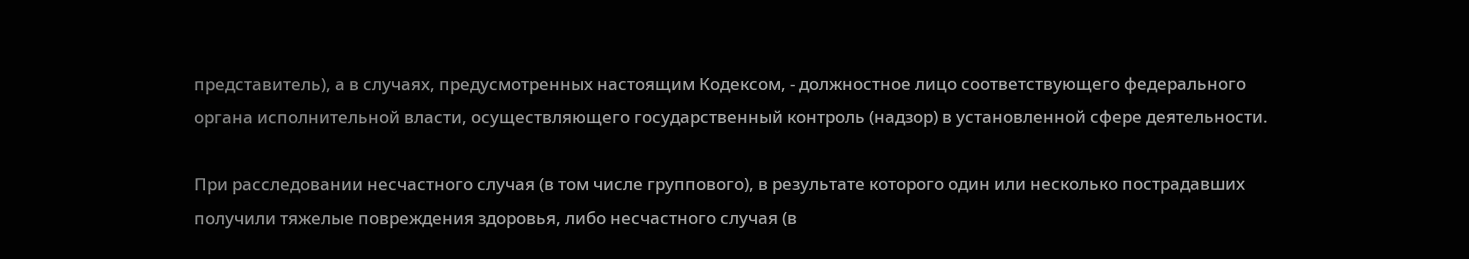представитель), а в случаях, предусмотренных настоящим Кодексом, - должностное лицо соответствующего федерального органа исполнительной власти, осуществляющего государственный контроль (надзор) в установленной сфере деятельности.

При расследовании несчастного случая (в том числе группового), в результате которого один или несколько пострадавших получили тяжелые повреждения здоровья, либо несчастного случая (в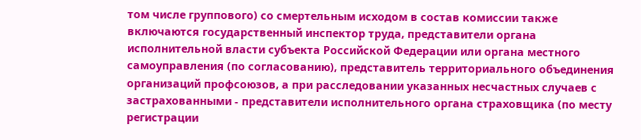том числе группового) со смертельным исходом в состав комиссии также включаются государственный инспектор труда, представители органа исполнительной власти субъекта Российской Федерации или органа местного самоуправления (по согласованию), представитель территориального объединения организаций профсоюзов, а при расследовании указанных несчастных случаев с застрахованными - представители исполнительного органа страховщика (по месту регистрации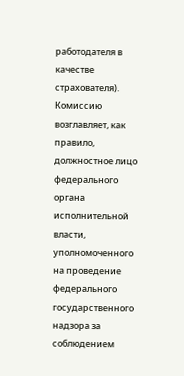работодателя в качестве страхователя). Комиссию возглавляет, как правило, должностное лицо федерального органа исполнительной власти, уполномоченного на проведение федерального государственного надзора за соблюдением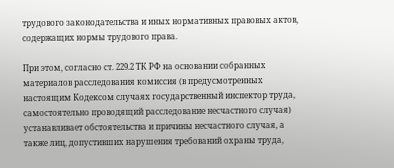трудового законодательства и иных нормативных правовых актов, содержащих нормы трудового права.

При этом, согласно ст. 229.2 ТК РФ на основании собранных материалов расследования комиссия (в предусмотренных настоящим Кодексом случаях государственный инспектор труда, самостоятельно проводящий расследование несчастного случая) устанавливает обстоятельства и причины несчастного случая, а также лиц, допустивших нарушения требований охраны труда,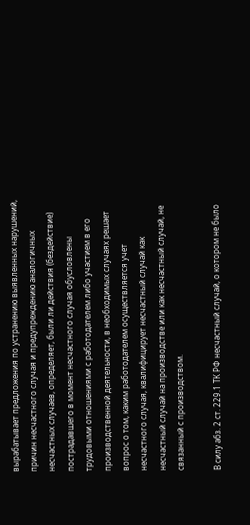вырабатывает предложения по устранению выявленных нарушений, причин несчастного случая и предупреждению аналогичных несчастных случаев, определяет, были ли действия (бездействие) пострадавшего в момент несчастного случая обусловлены трудовыми отношениями с работодателем либо участием в его производственной деятельности, в необходимых случаях решает вопрос о том, каким работодателем осуществляется учет несчастного случая, квалифицирует несчастный случай как несчастный случай на производстве или как несчастный случай, не связанный с производством.

В силу абз. 2 ст. 229.1 ТК РФ несчастный случай, о котором не было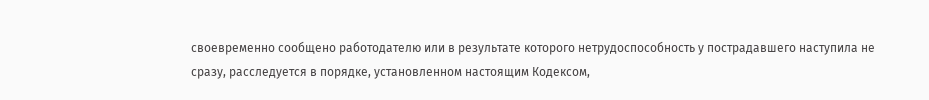своевременно сообщено работодателю или в результате которого нетрудоспособность у пострадавшего наступила не сразу, расследуется в порядке, установленном настоящим Кодексом,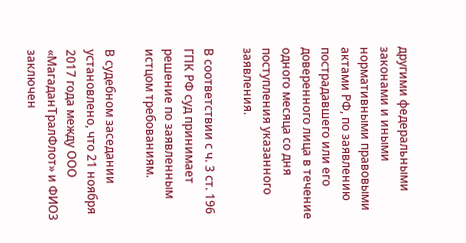другими федеральными законами и иными нормативными правовыми актами РФ, по заявлению пострадавшего или его доверенного лица в течение одного месяца со дня поступления указанного заявления.

В соответствии с ч. 3 ст. 196 ГПК РФ суд принимает решение по заявленным истцом требованиям.

В судебном заседании установлено, что 21 ноября 2017 года между ООО «МагаданТралФлот» и ФИО3 заключен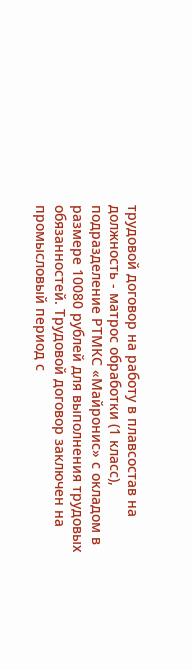трудовой договор на работу в плавсостав на должность - матрос обработки (1 класс), подразделение РТМКС «Майронис» с окладом в размере 10080 рублей для выполнения трудовых обязанностей. Трудовой договор заключен на промысловый период с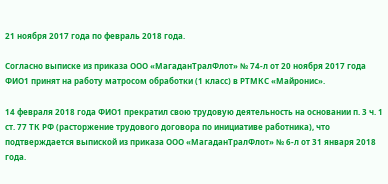21 ноября 2017 года по февраль 2018 года.

Согласно выписке из приказа ООО «МагаданТралФлот» № 74-л от 20 ноября 2017 года ФИО1 принят на работу матросом обработки (1 класс) в РТМКС «Майронис».

14 февраля 2018 года ФИО1 прекратил свою трудовую деятельность на основании п. 3 ч. 1 ст. 77 ТК РФ (расторжение трудового договора по инициативе работника), что подтверждается выпиской из приказа ООО «МагаданТралФлот» № 6-л от 31 января 2018 года.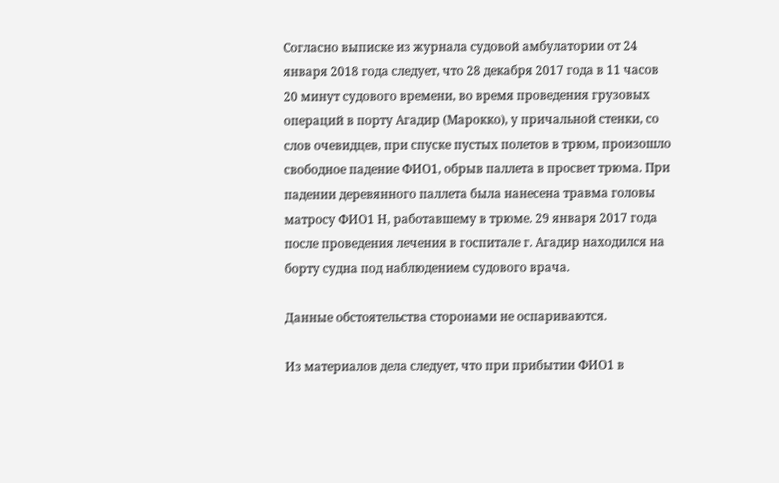Согласно выписке из журнала судовой амбулатории от 24 января 2018 года следует, что 28 декабря 2017 года в 11 часов 20 минут судового времени, во время проведения грузовых операций в порту Агадир (Марокко), у причальной стенки, со слов очевидцев, при спуске пустых полетов в трюм, произошло свободное падение ФИО1, обрыв паллета в просвет трюма. При падении деревянного паллета была нанесена травма головы матросу ФИО1 Н, работавшему в трюме. 29 января 2017 года после проведения лечения в госпитале г. Агадир находился на борту судна под наблюдением судового врача.

Данные обстоятельства сторонами не оспариваются.

Из материалов дела следует, что при прибытии ФИО1 в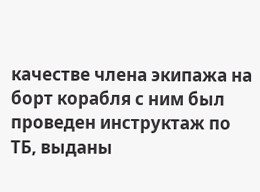качестве члена экипажа на борт корабля с ним был проведен инструктаж по ТБ, выданы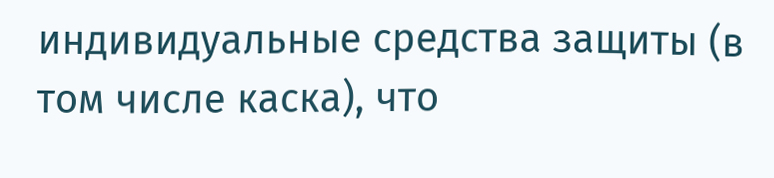индивидуальные средства защиты (в том числе каска), что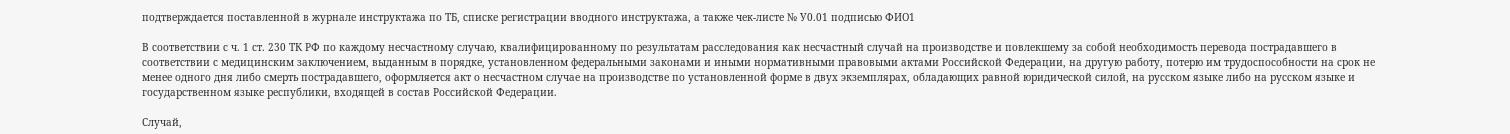подтверждается поставленной в журнале инструктажа по ТБ, списке регистрации вводного инструктажа, а также чек-листе № У0.01 подписью ФИО1

В соответствии с ч. 1 ст. 230 ТК РФ по каждому несчастному случаю, квалифицированному по результатам расследования как несчастный случай на производстве и повлекшему за собой необходимость перевода пострадавшего в соответствии с медицинским заключением, выданным в порядке, установленном федеральными законами и иными нормативными правовыми актами Российской Федерации, на другую работу, потерю им трудоспособности на срок не менее одного дня либо смерть пострадавшего, оформляется акт о несчастном случае на производстве по установленной форме в двух экземплярах, обладающих равной юридической силой, на русском языке либо на русском языке и государственном языке республики, входящей в состав Российской Федерации.

Случай,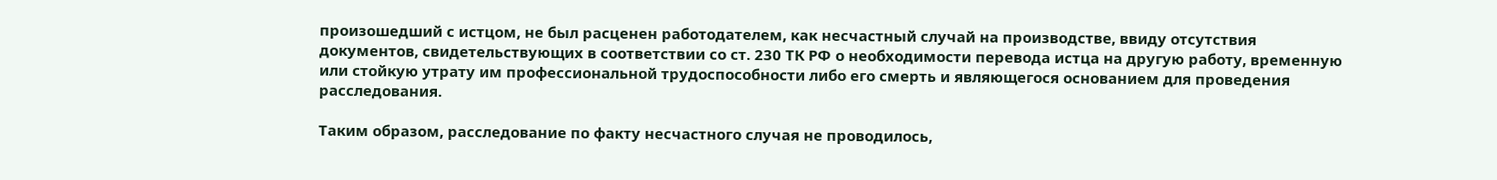произошедший с истцом, не был расценен работодателем, как несчастный случай на производстве, ввиду отсутствия документов, свидетельствующих в соответствии со ст. 230 ТК РФ о необходимости перевода истца на другую работу, временную или стойкую утрату им профессиональной трудоспособности либо его смерть и являющегося основанием для проведения расследования.

Таким образом, расследование по факту несчастного случая не проводилось,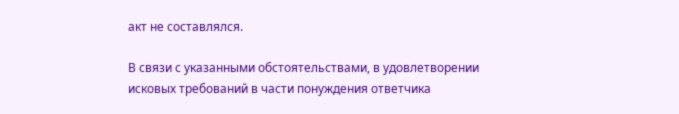акт не составлялся.

В связи с указанными обстоятельствами, в удовлетворении исковых требований в части понуждения ответчика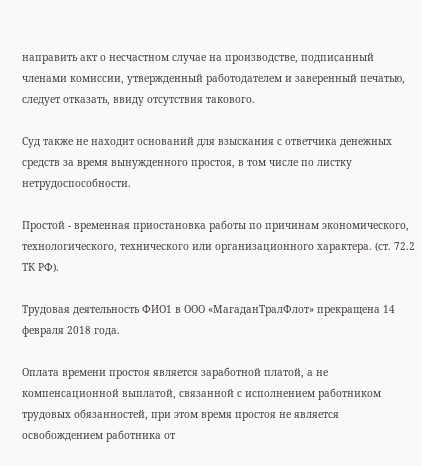направить акт о несчастном случае на производстве, подписанный членами комиссии, утвержденный работодателем и заверенный печатью, следует отказать, ввиду отсутствия такового.

Суд также не находит оснований для взыскания с ответчика денежных средств за время вынужденного простоя, в том числе по листку нетрудоспособности.

Простой - временная приостановка работы по причинам экономического, технологического, технического или организационного характера. (ст. 72.2 ТК РФ).

Трудовая деятельность ФИО1 в ООО «МагаданТралФлот» прекращена 14 февраля 2018 года.

Оплата времени простоя является заработной платой, а не компенсационной выплатой, связанной с исполнением работником трудовых обязанностей, при этом время простоя не является освобождением работника от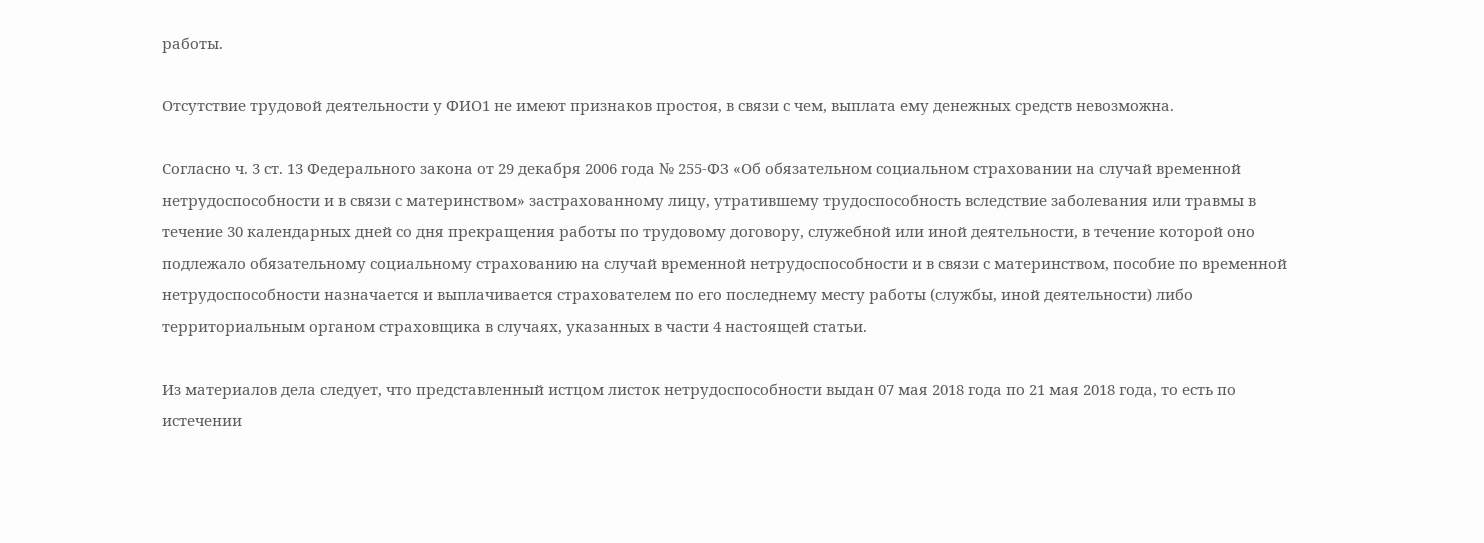работы.

Отсутствие трудовой деятельности у ФИО1 не имеют признаков простоя, в связи с чем, выплата ему денежных средств невозможна.

Согласно ч. 3 ст. 13 Федерального закона от 29 декабря 2006 года № 255-ФЗ «Об обязательном социальном страховании на случай временной нетрудоспособности и в связи с материнством» застрахованному лицу, утратившему трудоспособность вследствие заболевания или травмы в течение 30 календарных дней со дня прекращения работы по трудовому договору, служебной или иной деятельности, в течение которой оно подлежало обязательному социальному страхованию на случай временной нетрудоспособности и в связи с материнством, пособие по временной нетрудоспособности назначается и выплачивается страхователем по его последнему месту работы (службы, иной деятельности) либо территориальным органом страховщика в случаях, указанных в части 4 настоящей статьи.

Из материалов дела следует, что представленный истцом листок нетрудоспособности выдан 07 мая 2018 года по 21 мая 2018 года, то есть по истечении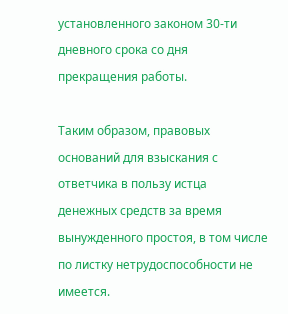установленного законом 30-ти дневного срока со дня прекращения работы.

Таким образом, правовых оснований для взыскания с ответчика в пользу истца денежных средств за время вынужденного простоя, в том числе по листку нетрудоспособности не имеется.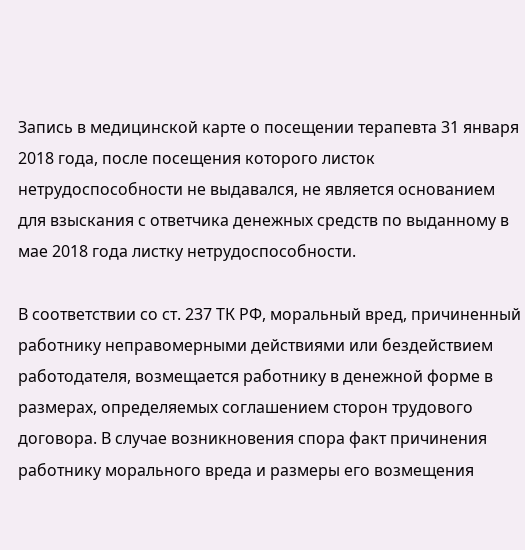Запись в медицинской карте о посещении терапевта 31 января 2018 года, после посещения которого листок нетрудоспособности не выдавался, не является основанием для взыскания с ответчика денежных средств по выданному в мае 2018 года листку нетрудоспособности.

В соответствии со ст. 237 ТК РФ, моральный вред, причиненный работнику неправомерными действиями или бездействием работодателя, возмещается работнику в денежной форме в размерах, определяемых соглашением сторон трудового договора. В случае возникновения спора факт причинения работнику морального вреда и размеры его возмещения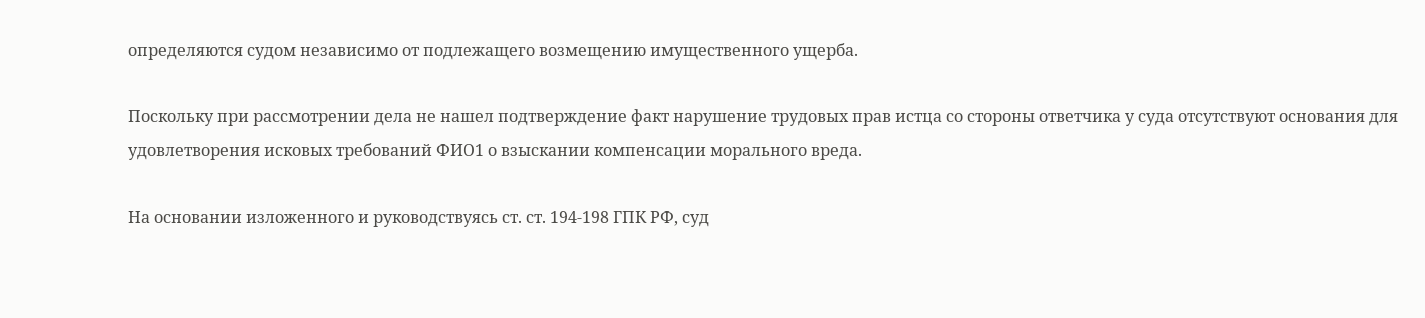определяются судом независимо от подлежащего возмещению имущественного ущерба.

Поскольку при рассмотрении дела не нашел подтверждение факт нарушение трудовых прав истца со стороны ответчика у суда отсутствуют основания для удовлетворения исковых требований ФИО1 о взыскании компенсации морального вреда.

На основании изложенного и руководствуясь ст. ст. 194-198 ГПК РФ, суд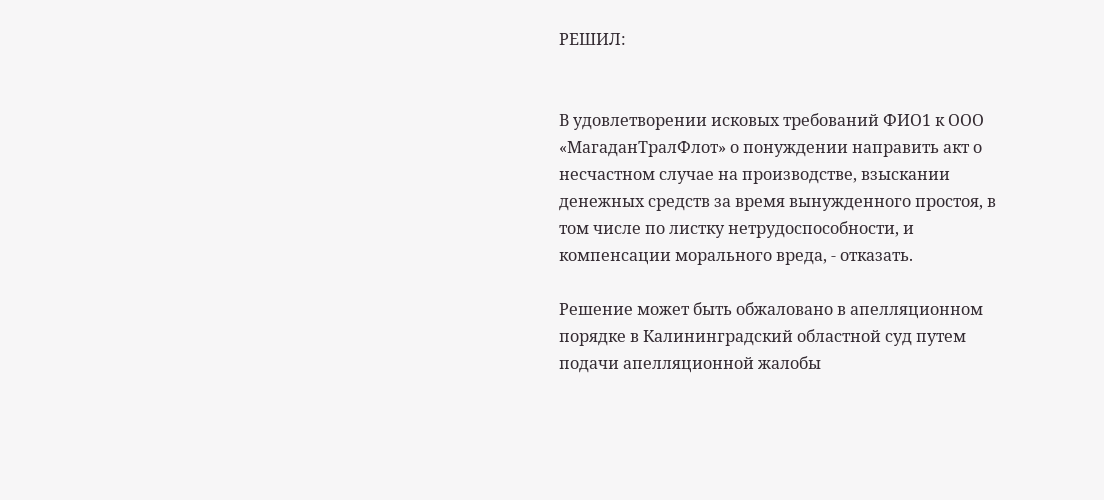РЕШИЛ:


В удовлетворении исковых требований ФИО1 к ООО «МагаданТралФлот» о понуждении направить акт о несчастном случае на производстве, взыскании денежных средств за время вынужденного простоя, в том числе по листку нетрудоспособности, и компенсации морального вреда, - отказать.

Решение может быть обжаловано в апелляционном порядке в Калининградский областной суд путем подачи апелляционной жалобы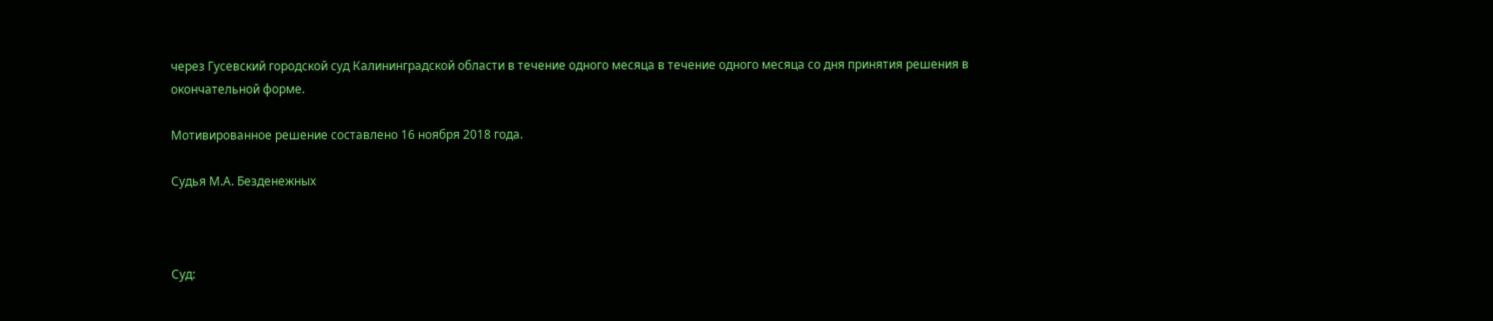через Гусевский городской суд Калининградской области в течение одного месяца в течение одного месяца со дня принятия решения в окончательной форме.

Мотивированное решение составлено 16 ноября 2018 года.

Судья М.А. Безденежных



Суд: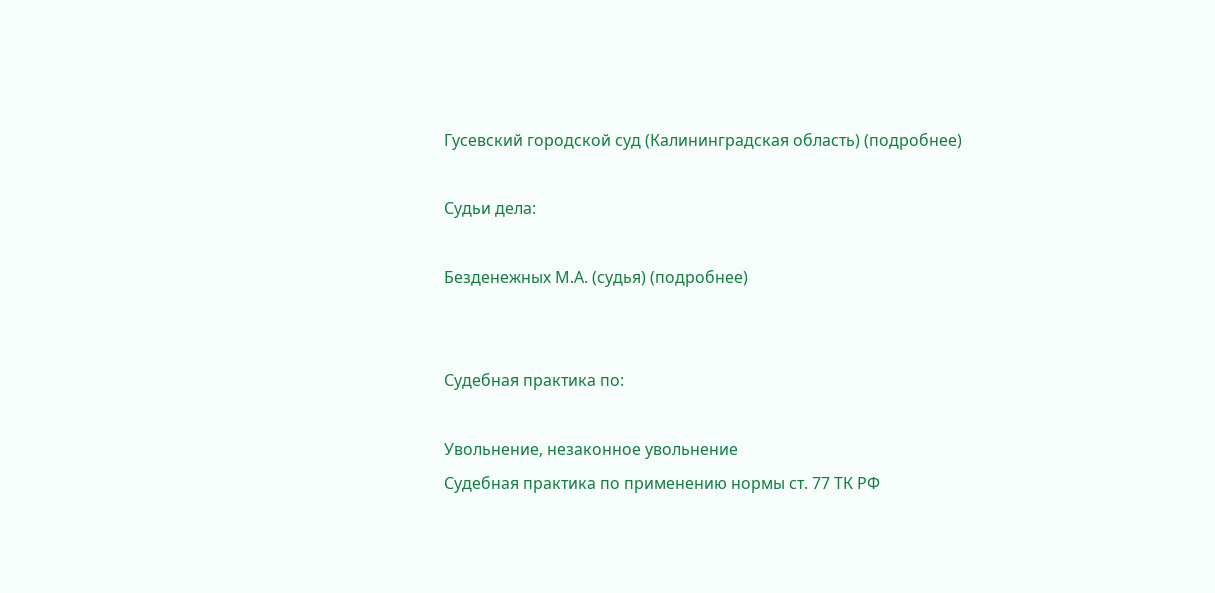Гусевский городской суд (Калининградская область) (подробнее)

Судьи дела:

Безденежных М.А. (судья) (подробнее)


Судебная практика по:

Увольнение, незаконное увольнение
Судебная практика по применению нормы ст. 77 ТК РФ